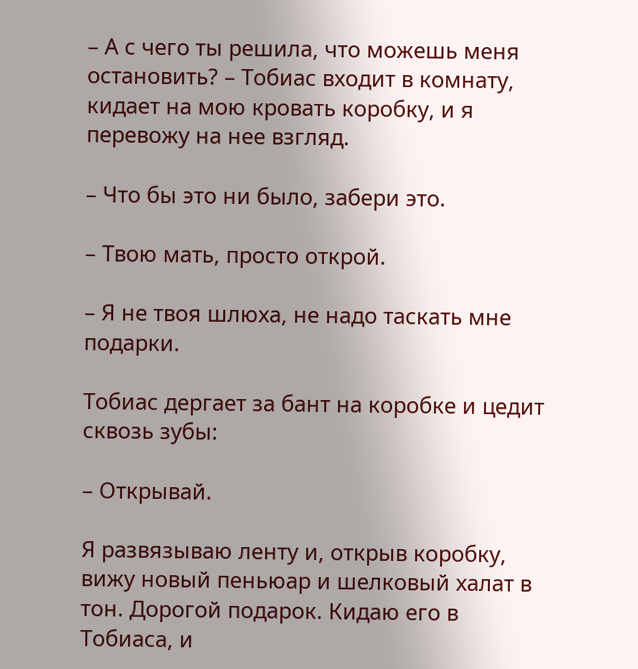– А с чего ты решила, что можешь меня остановить? – Тобиас входит в комнату, кидает на мою кровать коробку, и я перевожу на нее взгляд.

– Что бы это ни было, забери это.

– Твою мать, просто открой.

– Я не твоя шлюха, не надо таскать мне подарки.

Тобиас дергает за бант на коробке и цедит сквозь зубы:

– Открывай.

Я развязываю ленту и, открыв коробку, вижу новый пеньюар и шелковый халат в тон. Дорогой подарок. Кидаю его в Тобиаса, и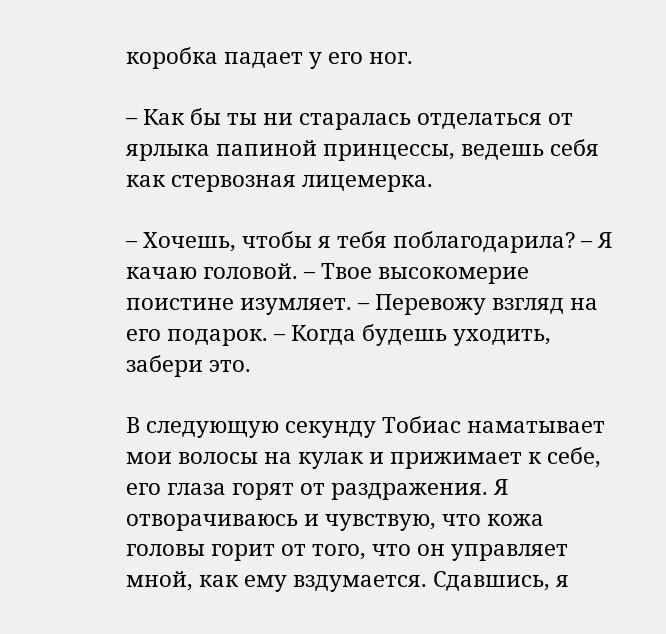коробка падает у его ног.

– Как бы ты ни старалась отделаться от ярлыка папиной принцессы, ведешь себя как стервозная лицемерка.

– Хочешь, чтобы я тебя поблагодарила? – Я качаю головой. – Твое высокомерие поистине изумляет. – Перевожу взгляд на его подарок. – Когда будешь уходить, забери это.

В следующую секунду Тобиас наматывает мои волосы на кулак и прижимает к себе, его глаза горят от раздражения. Я отворачиваюсь и чувствую, что кожа головы горит от того, что он управляет мной, как ему вздумается. Сдавшись, я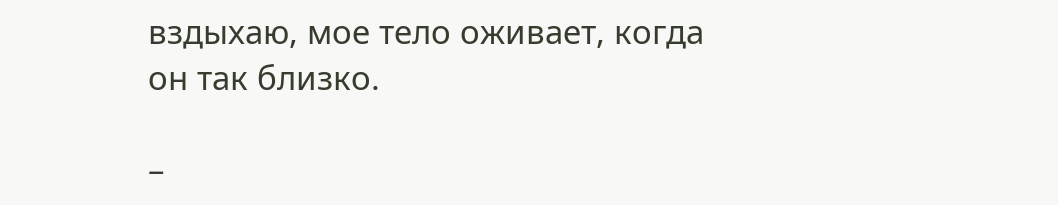вздыхаю, мое тело оживает, когда он так близко.

–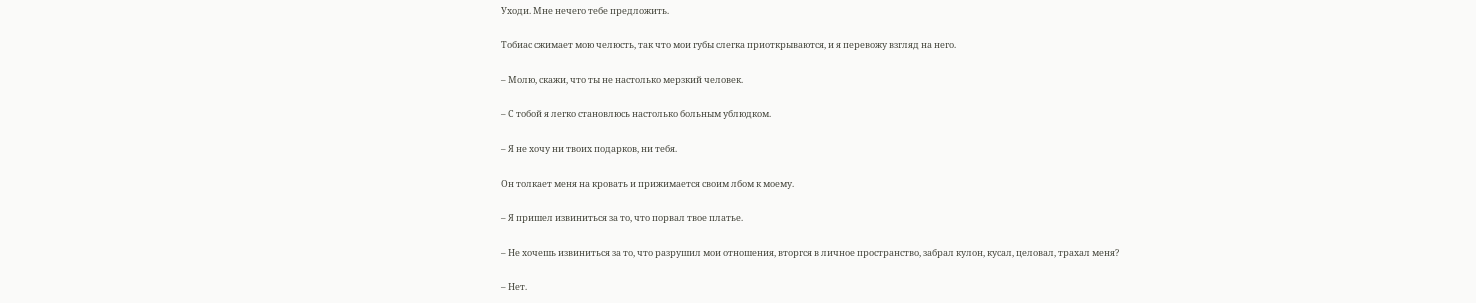Уходи. Мне нечего тебе предложить.

Тобиас сжимает мою челюсть, так что мои губы слегка приоткрываются, и я перевожу взгляд на него.

– Молю, скажи, что ты не настолько мерзкий человек.

– С тобой я легко становлюсь настолько больным ублюдком.

– Я не хочу ни твоих подарков, ни тебя.

Он толкает меня на кровать и прижимается своим лбом к моему.

– Я пришел извиниться за то, что порвал твое платье.

– Не хочешь извиниться за то, что разрушил мои отношения, вторгся в личное пространство, забрал кулон, кусал, целовал, трахал меня?

– Нет.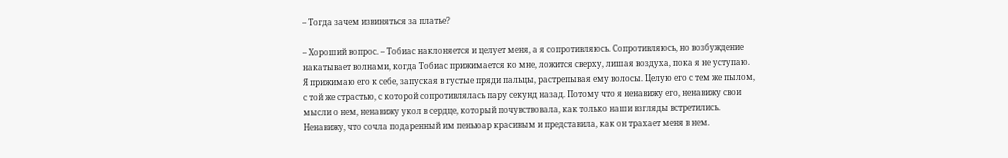– Тогда зачем извиняться за платье?

– Хороший вопрос. – Тобиас наклоняется и целует меня, а я сопротивляюсь. Сопротивляюсь, но возбуждение накатывает волнами, когда Тобиас прижимается ко мне, ложится сверху, лишая воздуха, пока я не уступаю. Я прижимаю его к себе, запуская в густые пряди пальцы, растрепывая ему волосы. Целую его с тем же пылом, с той же страстью, с которой сопротивлялась пару секунд назад. Потому что я ненавижу его, ненавижу свои мысли о нем, ненавижу укол в сердце, который почувствовала, как только наши взгляды встретились. Ненавижу, что сочла подаренный им пеньюар красивым и представила, как он трахает меня в нем.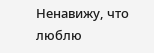Ненавижу, что люблю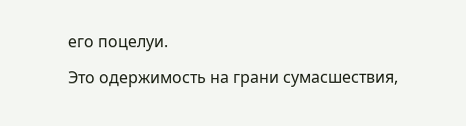его поцелуи.

Это одержимость на грани сумасшествия,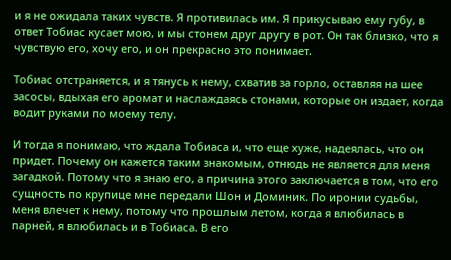и я не ожидала таких чувств. Я противилась им. Я прикусываю ему губу, в ответ Тобиас кусает мою, и мы стонем друг другу в рот. Он так близко, что я чувствую его, хочу его, и он прекрасно это понимает.

Тобиас отстраняется, и я тянусь к нему, схватив за горло, оставляя на шее засосы, вдыхая его аромат и наслаждаясь стонами, которые он издает, когда водит руками по моему телу.

И тогда я понимаю, что ждала Тобиаса и, что еще хуже, надеялась, что он придет. Почему он кажется таким знакомым, отнюдь не является для меня загадкой. Потому что я знаю его, а причина этого заключается в том, что его сущность по крупице мне передали Шон и Доминик. По иронии судьбы, меня влечет к нему, потому что прошлым летом, когда я влюбилась в парней, я влюбилась и в Тобиаса. В его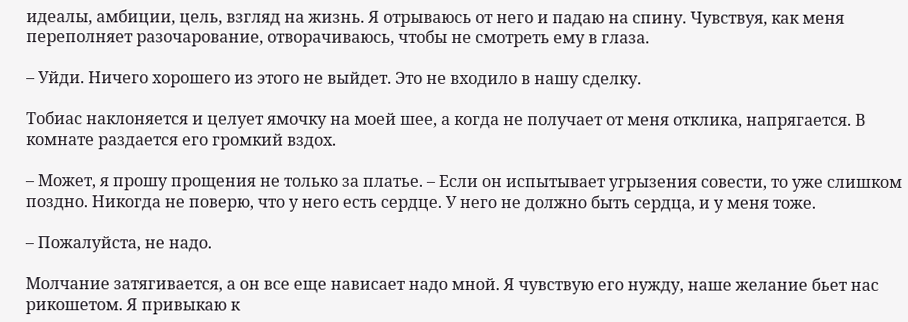идеалы, амбиции, цель, взгляд на жизнь. Я отрываюсь от него и падаю на спину. Чувствуя, как меня переполняет разочарование, отворачиваюсь, чтобы не смотреть ему в глаза.

– Уйди. Ничего хорошего из этого не выйдет. Это не входило в нашу сделку.

Тобиас наклоняется и целует ямочку на моей шее, а когда не получает от меня отклика, напрягается. В комнате раздается его громкий вздох.

– Может, я прошу прощения не только за платье. – Если он испытывает угрызения совести, то уже слишком поздно. Никогда не поверю, что у него есть сердце. У него не должно быть сердца, и у меня тоже.

– Пожалуйста, не надо.

Молчание затягивается, а он все еще нависает надо мной. Я чувствую его нужду, наше желание бьет нас рикошетом. Я привыкаю к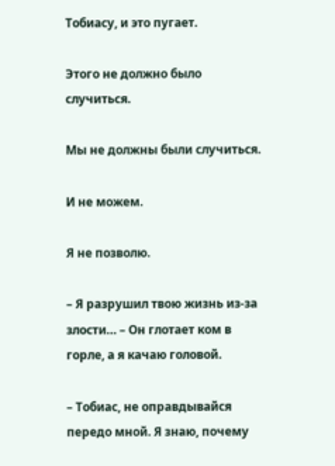Тобиасу, и это пугает.

Этого не должно было случиться.

Мы не должны были случиться.

И не можем.

Я не позволю.

– Я разрушил твою жизнь из-за злости… – Он глотает ком в горле, а я качаю головой.

– Тобиас, не оправдывайся передо мной. Я знаю, почему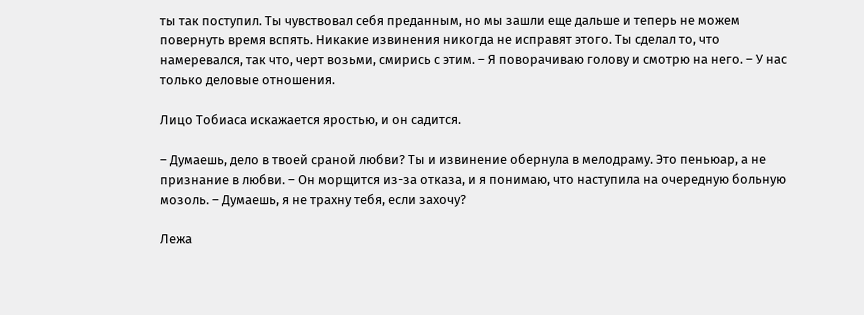ты так поступил. Ты чувствовал себя преданным, но мы зашли еще дальше и теперь не можем повернуть время вспять. Никакие извинения никогда не исправят этого. Ты сделал то, что намеревался, так что, черт возьми, смирись с этим. – Я поворачиваю голову и смотрю на него. – У нас только деловые отношения.

Лицо Тобиаса искажается яростью, и он садится.

– Думаешь, дело в твоей сраной любви? Ты и извинение обернула в мелодраму. Это пеньюар, а не признание в любви. – Он морщится из-за отказа, и я понимаю, что наступила на очередную больную мозоль. – Думаешь, я не трахну тебя, если захочу?

Лежа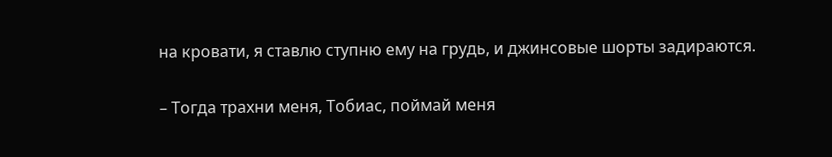на кровати, я ставлю ступню ему на грудь, и джинсовые шорты задираются.

– Тогда трахни меня, Тобиас, поймай меня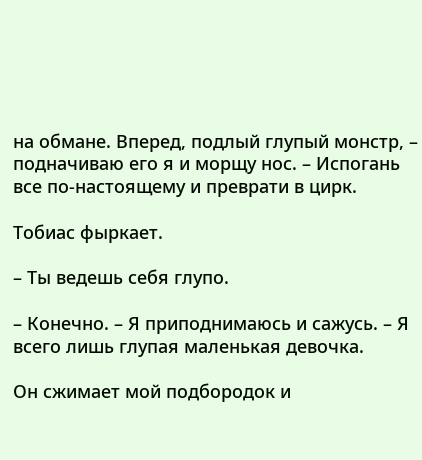на обмане. Вперед, подлый глупый монстр, – подначиваю его я и морщу нос. – Испогань все по-настоящему и преврати в цирк.

Тобиас фыркает.

– Ты ведешь себя глупо.

– Конечно. – Я приподнимаюсь и сажусь. – Я всего лишь глупая маленькая девочка.

Он сжимает мой подбородок и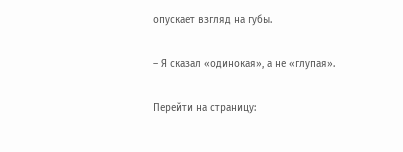опускает взгляд на губы.

– Я сказал «одинокая», а не «глупая».

Перейти на страницу: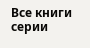Все книги серии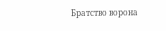Братство ворона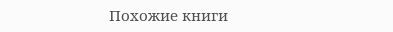Похожие книги